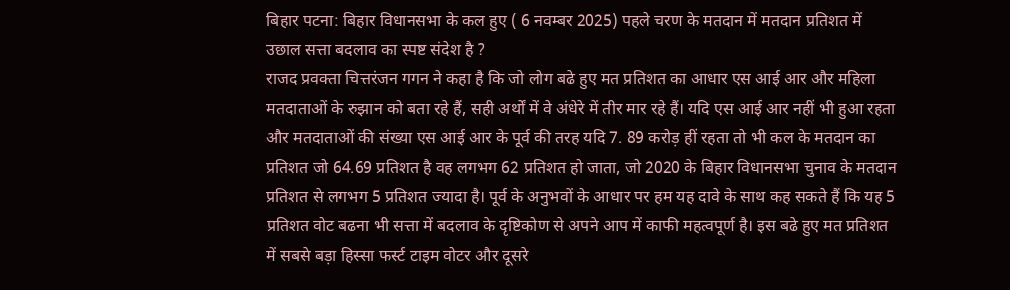बिहार पटना: बिहार विधानसभा के कल हुए ( 6 नवम्बर 2025) पहले चरण के मतदान में मतदान प्रतिशत में उछाल सत्ता बदलाव का स्पष्ट संदेश है ?
राजद प्रवक्ता चित्तरंजन गगन ने कहा है कि जो लोग बढे हुए मत प्रतिशत का आधार एस आई आर और महिला मतदाताओं के रुझान को बता रहे हैं, सही अर्थों में वे अंधेरे में तीर मार रहे हैं। यदि एस आई आर नहीं भी हुआ रहता और मतदाताओं की संख्या एस आई आर के पूर्व की तरह यदि 7. 89 करोड़ हीं रहता तो भी कल के मतदान का प्रतिशत जो 64.69 प्रतिशत है वह लगभग 62 प्रतिशत हो जाता, जो 2020 के बिहार विधानसभा चुनाव के मतदान प्रतिशत से लगभग 5 प्रतिशत ज्यादा है। पूर्व के अनुभवों के आधार पर हम यह दावे के साथ कह सकते हैं कि यह 5 प्रतिशत वोट बढना भी सत्ता में बदलाव के दृष्टिकोण से अपने आप में काफी महत्वपूर्ण है। इस बढे हुए मत प्रतिशत में सबसे बड़ा हिस्सा फर्स्ट टाइम वोटर और दूसरे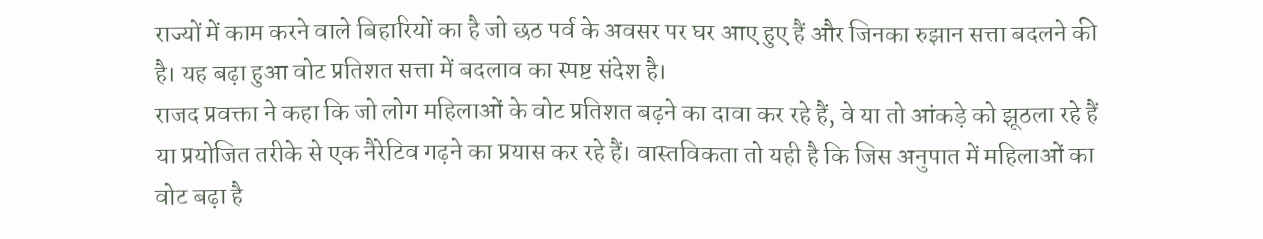राज्यों में काम करने वाले बिहारियों का है जो छठ पर्व के अवसर पर घर आए हुए हैं और जिनका रुझान सत्ता बदलने की है। यह बढ़ा हुआ वोट प्रतिशत सत्ता में बदलाव का स्पष्ट संदेश है।
राजद प्रवक्ता ने कहा कि जो लोग महिलाओं के वोट प्रतिशत बढ़ने का दावा कर रहे हैं, वे या तो आंकड़े को झूठला रहे हैं या प्रयोजित तरीके से एक नैरेटिव गढ़ने का प्रयास कर रहे हैं। वास्तविकता तो यही है कि जिस अनुपात में महिलाओं का वोट बढ़ा है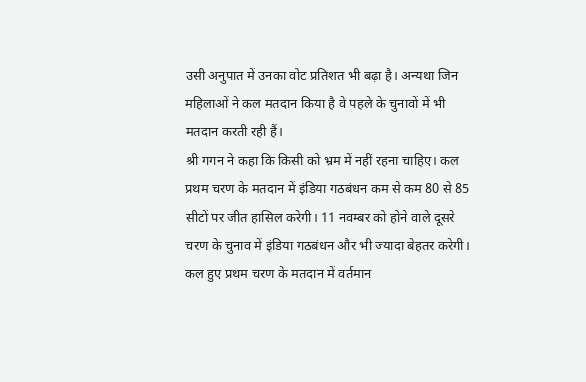उसी अनुपात में उनका वोट प्रतिशत भी बढ़ा है। अन्यथा जिन महिलाओं ने कल मतदान किया है वे पहले के चुनावों में भी मतदान करती रही हैं।
श्री गगन ने कहा कि किसी को भ्रम में नहीं रहना चाहिए। कल प्रथम चरण के मतदान में इंडिया गठबंधन कम से कम 80 से 85 सीटों पर जीत हासिल करेगी। 11 नवम्बर को होने वाले दूसरे चरण के चुनाव में इंडिया गठबंधन और भी ज्यादा बेहतर करेगी। कल हुए प्रथम चरण के मतदान में वर्तमान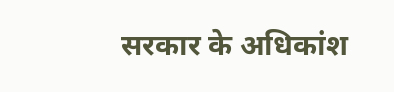सरकार के अधिकांश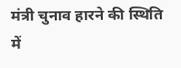मंत्री चुनाव हारने की स्थिति में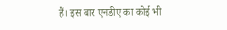हैं। इस बार एनडीए का कोई भी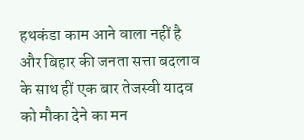हथकंडा काम आने वाला नहीं है और बिहार की जनता सत्ता बदलाव के साथ हीं एक बार तेजस्वी यादव को मौका देने का मन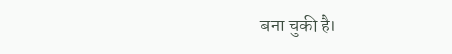बना चुकी है।